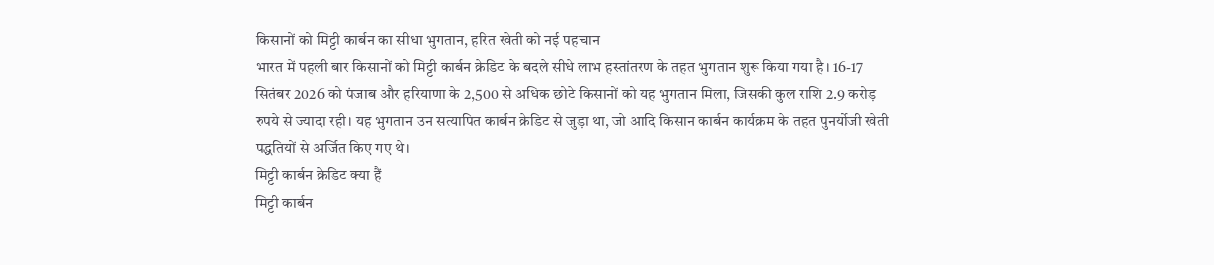किसानों को मिट्टी कार्बन का सीधा भुगतान, हरित खेती को नई पहचान
भारत में पहली बार किसानों को मिट्टी कार्बन क्रेडिट के बदले सीधे लाभ हस्तांतरण के तहत भुगतान शुरू किया गया है। 16-17 सितंबर 2026 को पंजाब और हरियाणा के 2,500 से अधिक छोटे किसानों को यह भुगतान मिला, जिसकी कुल राशि 2.9 करोड़ रुपये से ज्यादा रही। यह भुगतान उन सत्यापित कार्बन क्रेडिट से जुड़ा था, जो आदि किसान कार्बन कार्यक्रम के तहत पुनर्योजी खेती पद्धतियों से अर्जित किए गए थे।
मिट्टी कार्बन क्रेडिट क्या हैं
मिट्टी कार्बन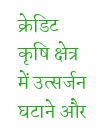क्रेडिट कृषि क्षेत्र में उत्सर्जन घटाने और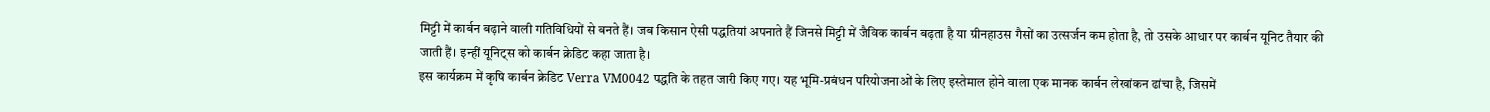मिट्टी में कार्बन बढ़ाने वाली गतिविधियों से बनते हैं। जब किसान ऐसी पद्धतियां अपनाते हैं जिनसे मिट्टी में जैविक कार्बन बढ़ता है या ग्रीनहाउस गैसों का उत्सर्जन कम होता है, तो उसके आधार पर कार्बन यूनिट तैयार की जाती हैं। इन्हीं यूनिट्स को कार्बन क्रेडिट कहा जाता है।
इस कार्यक्रम में कृषि कार्बन क्रेडिट Verra VM0042 पद्धति के तहत जारी किए गए। यह भूमि-प्रबंधन परियोजनाओं के लिए इस्तेमाल होने वाला एक मानक कार्बन लेखांकन ढांचा है, जिसमें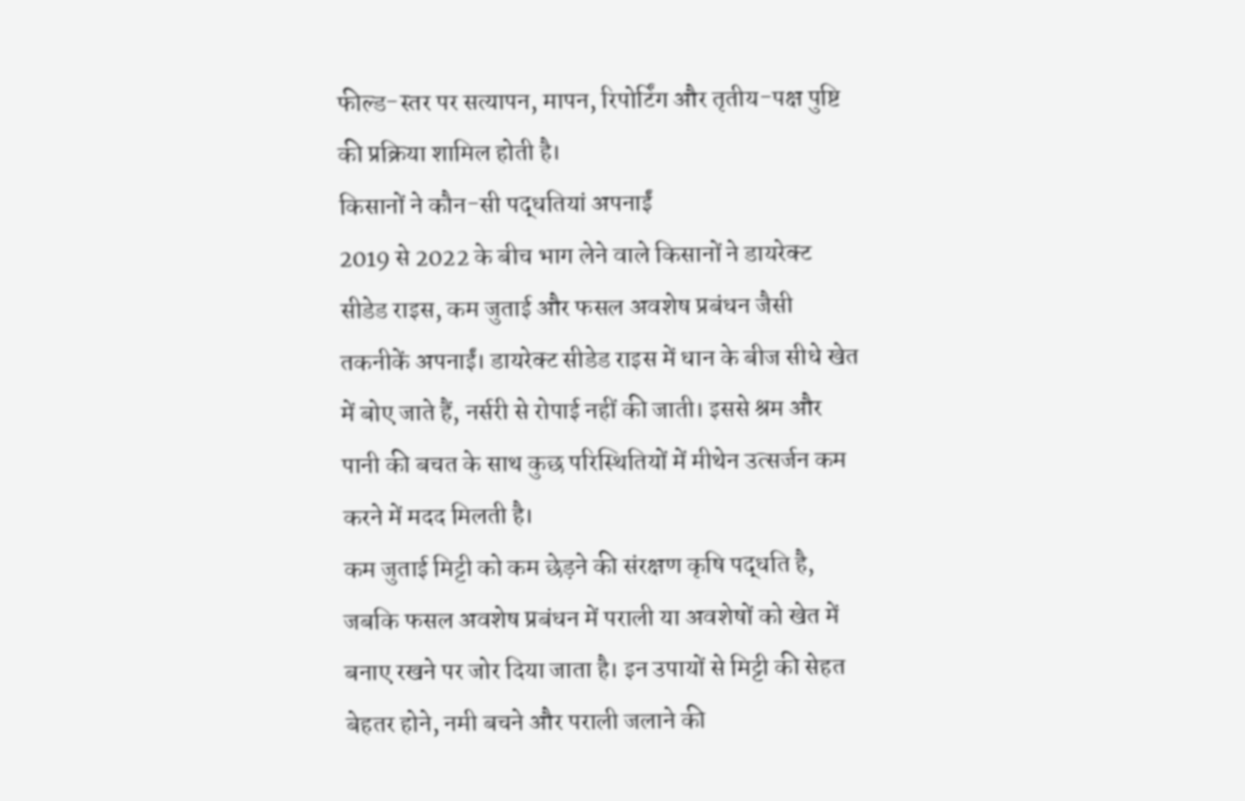फील्ड-स्तर पर सत्यापन, मापन, रिपोर्टिंग और तृतीय-पक्ष पुष्टि की प्रक्रिया शामिल होती है।
किसानों ने कौन-सी पद्धतियां अपनाईं
2019 से 2022 के बीच भाग लेने वाले किसानों ने डायरेक्ट सीडेड राइस, कम जुताई और फसल अवशेष प्रबंधन जैसी तकनीकें अपनाईं। डायरेक्ट सीडेड राइस में धान के बीज सीधे खेत में बोए जाते हैं, नर्सरी से रोपाई नहीं की जाती। इससे श्रम और पानी की बचत के साथ कुछ परिस्थितियों में मीथेन उत्सर्जन कम करने में मदद मिलती है।
कम जुताई मिट्टी को कम छेड़ने की संरक्षण कृषि पद्धति है, जबकि फसल अवशेष प्रबंधन में पराली या अवशेषों को खेत में बनाए रखने पर जोर दिया जाता है। इन उपायों से मिट्टी की सेहत बेहतर होने, नमी बचने और पराली जलाने की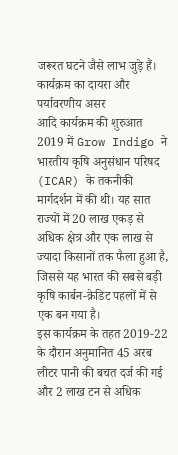जरूरत घटने जैसे लाभ जुड़े हैं।
कार्यक्रम का दायरा और पर्यावरणीय असर
आदि कार्यक्रम की शुरुआत 2019 में Grow Indigo ने भारतीय कृषि अनुसंधान परिषद (ICAR) के तकनीकी मार्गदर्शन में की थी। यह सात राज्यों में 20 लाख एकड़ से अधिक क्षेत्र और एक लाख से ज्यादा किसानों तक फैला हुआ है, जिससे यह भारत की सबसे बड़ी कृषि कार्बन-क्रेडिट पहलों में से एक बन गया है।
इस कार्यक्रम के तहत 2019-22 के दौरान अनुमानित 45 अरब लीटर पानी की बचत दर्ज की गई और 2 लाख टन से अधिक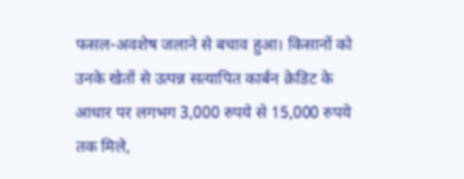फसल-अवशेष जलाने से बचाव हुआ। किसानों को उनके खेतों से उत्पन्न सत्यापित कार्बन क्रेडिट के आधार पर लगभग 3,000 रुपये से 15,000 रुपये तक मिले,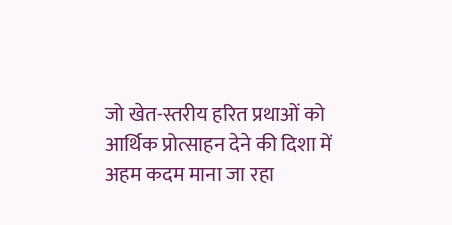जो खेत-स्तरीय हरित प्रथाओं को आर्थिक प्रोत्साहन देने की दिशा में अहम कदम माना जा रहा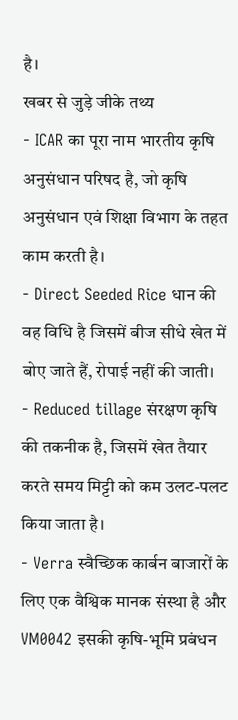है।
खबर से जुड़े जीके तथ्य
- ICAR का पूरा नाम भारतीय कृषि अनुसंधान परिषद है, जो कृषि अनुसंधान एवं शिक्षा विभाग के तहत काम करती है।
- Direct Seeded Rice धान की वह विधि है जिसमें बीज सीधे खेत में बोए जाते हैं, रोपाई नहीं की जाती।
- Reduced tillage संरक्षण कृषि की तकनीक है, जिसमें खेत तैयार करते समय मिट्टी को कम उलट-पलट किया जाता है।
- Verra स्वैच्छिक कार्बन बाजारों के लिए एक वैश्विक मानक संस्था है और VM0042 इसकी कृषि-भूमि प्रबंधन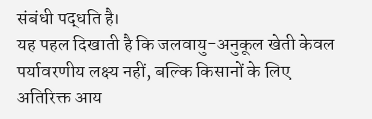संबंधी पद्धति है।
यह पहल दिखाती है कि जलवायु-अनुकूल खेती केवल पर्यावरणीय लक्ष्य नहीं, बल्कि किसानों के लिए अतिरिक्त आय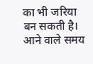का भी जरिया बन सकती है। आने वाले समय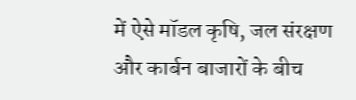में ऐसे मॉडल कृषि, जल संरक्षण और कार्बन बाजारों के बीच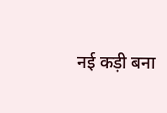नई कड़ी बना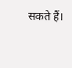सकते हैं।